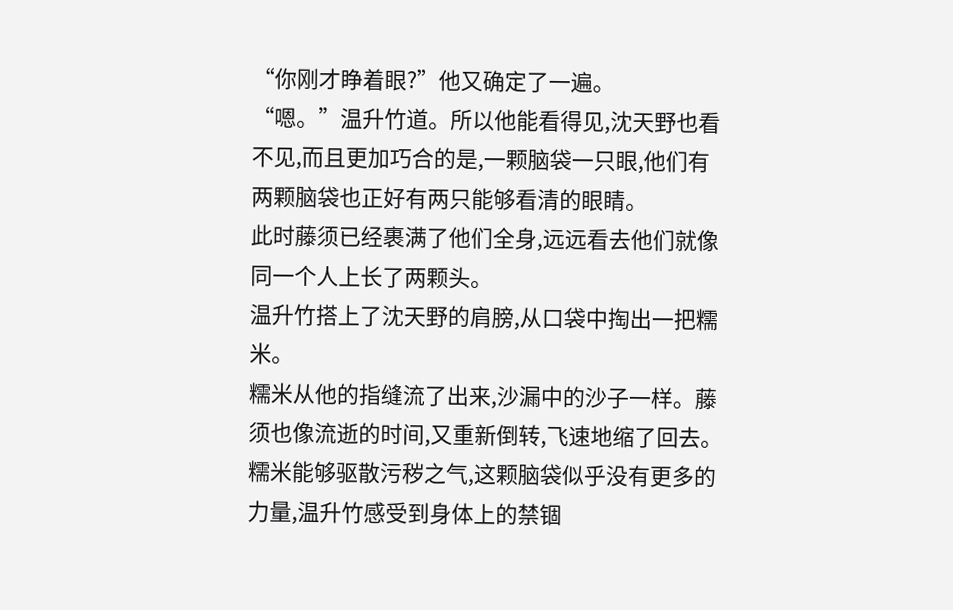“你刚才睁着眼?”他又确定了一遍。
“嗯。”温升竹道。所以他能看得见,沈天野也看不见,而且更加巧合的是,一颗脑袋一只眼,他们有两颗脑袋也正好有两只能够看清的眼睛。
此时藤须已经裹满了他们全身,远远看去他们就像同一个人上长了两颗头。
温升竹搭上了沈天野的肩膀,从口袋中掏出一把糯米。
糯米从他的指缝流了出来,沙漏中的沙子一样。藤须也像流逝的时间,又重新倒转,飞速地缩了回去。
糯米能够驱散污秽之气,这颗脑袋似乎没有更多的力量,温升竹感受到身体上的禁锢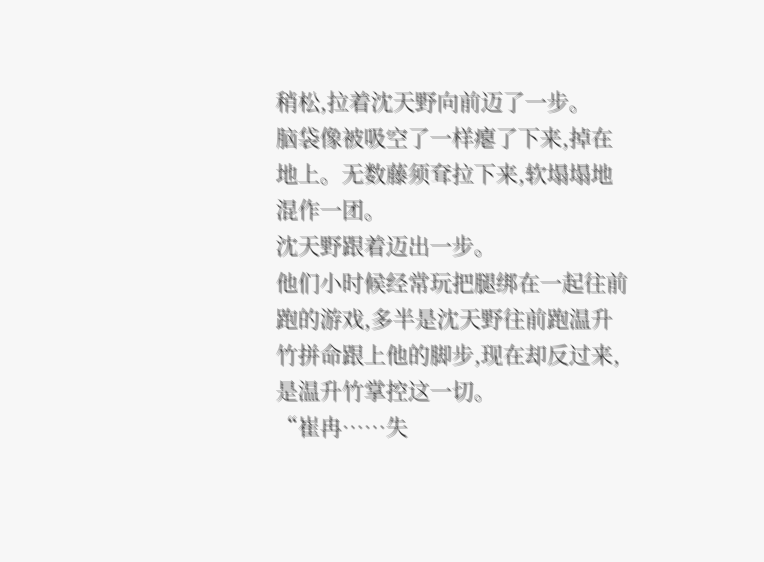稍松,拉着沈天野向前迈了一步。
脑袋像被吸空了一样瘪了下来,掉在地上。无数藤须耷拉下来,软塌塌地混作一团。
沈天野跟着迈出一步。
他们小时候经常玩把腿绑在一起往前跑的游戏,多半是沈天野往前跑温升竹拼命跟上他的脚步,现在却反过来,是温升竹掌控这一切。
“崔冉……失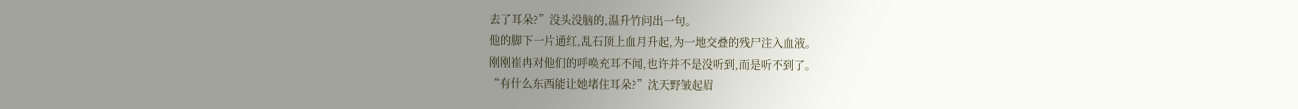去了耳朵?”没头没脑的,温升竹问出一句。
他的脚下一片通红,乱石顶上血月升起,为一地交叠的残尸注入血液。
刚刚崔冉对他们的呼唤充耳不闻,也许并不是没听到,而是听不到了。
“有什么东西能让她堵住耳朵?”沈天野皱起眉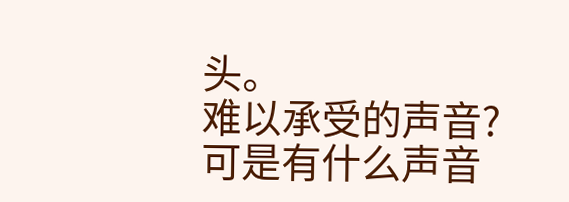头。
难以承受的声音?可是有什么声音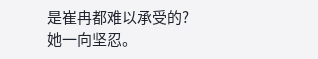是崔冉都难以承受的?她一向坚忍。